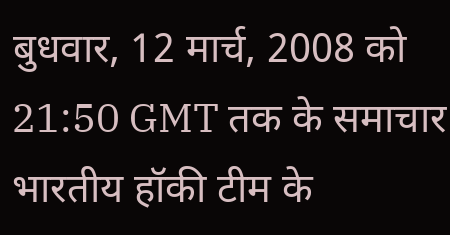बुधवार, 12 मार्च, 2008 को 21:50 GMT तक के समाचार
भारतीय हॉकी टीम के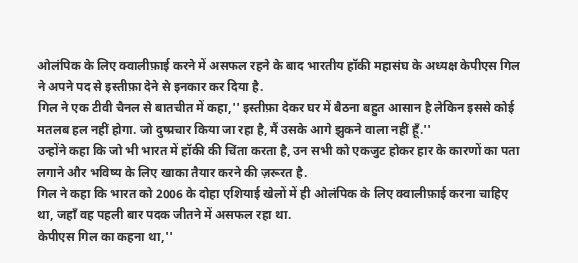ओलंपिक के लिए क्वालीफ़ाई करने में असफल रहने के बाद भारतीय हॉकी महासंघ के अध्यक्ष केपीएस गिल ने अपने पद से इस्तीफ़ा देने से इनकार कर दिया है.
गिल ने एक टीवी चैनल से बातचीत में कहा,'' इस्तीफ़ा देकर घर में बैठना बहुत आसान है लेकिन इससे कोई मतलब हल नहीं होगा. जो दुष्प्रचार किया जा रहा है, मैं उसके आगे झुकने वाला नहीं हूँ.''
उन्होंने कहा कि जो भी भारत में हॉकी की चिंता करता है, उन सभी को एकजुट होकर हार के कारणों का पता लगाने और भविष्य के लिए खाका तैयार करने की ज़रूरत है.
गिल ने कहा कि भारत को 2006 के दोहा एशियाई खेलों में ही ओलंपिक के लिए क्वालीफ़ाई करना चाहिए था, जहाँ वह पहली बार पदक जीतने में असफल रहा था.
केपीएस गिल का कहना था,''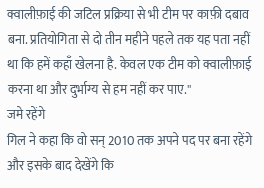क्वालीफ़ाई की जटिल प्रक्रिया से भी टीम पर काफ़ी दबाव बना. प्रतियोगिता से दो तीन महीने पहले तक यह पता नहीं था कि हमें कहाँ खेलना है. केवल एक टीम को क्वालीफ़ाई करना था और दुर्भाग्य से हम नहीं कर पाए.''
जमे रहेंगे
गिल ने कहा कि वो सन् 2010 तक अपने पद पर बना रहेंगे और इसके बाद देखेंगे कि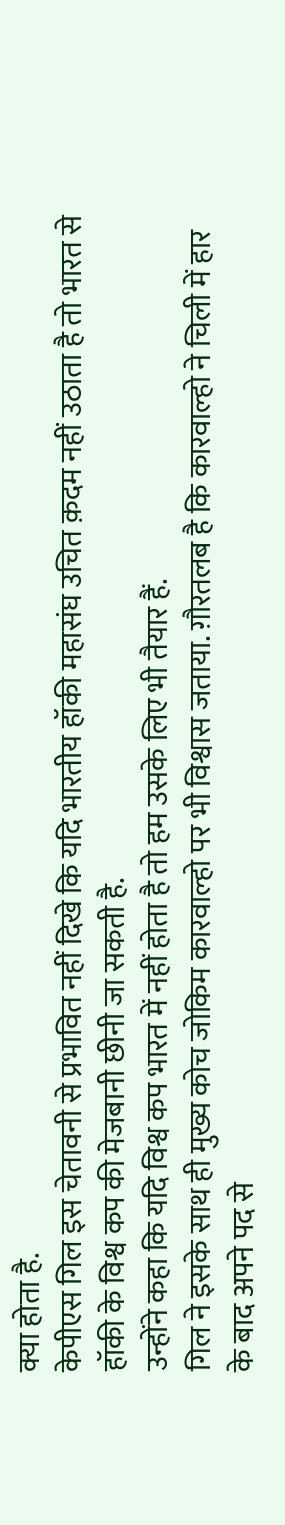क्या होता है.
केपीएस गिल इस चेतावनी से प्रभावित नहीं दिखे कि यदि भारतीय हॉकी महासंघ उचित क़दम नहीं उठाता है तो भारत से हॉकी के विश्व कप की मेजबानी छीनी जा सकती है.
उन्होंने कहा कि यदि विश्व कप भारत में नहीं होता है तो हम उसके लिए भी तैयार हैं.
गिल ने इसके साथ ही मुख्य कोच जोकिम कारवाल्हो पर भी विश्वास जताया. ग़ौरतलब है कि कारवाल्हो ने चिली में हार के बाद अपने पद से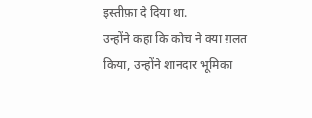इस्तीफ़ा दे दिया था.
उन्होंने कहा कि कोच ने क्या ग़लत किया, उन्होंने शानदार भूमिका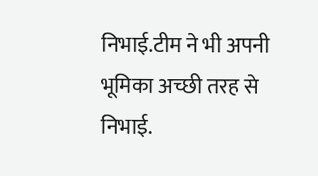निभाई.टीम ने भी अपनी भूमिका अच्छी तरह से निभाई.